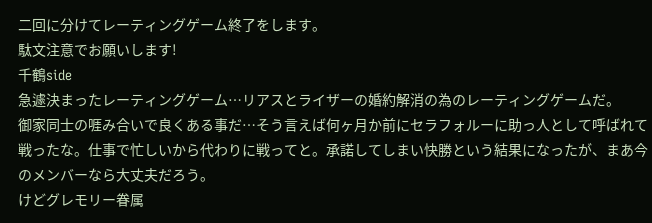二回に分けてレーティングゲーム終了をします。
駄文注意でお願いします!
千鶴side
急遽決まったレーティングゲーム…リアスとライザーの婚約解消の為のレーティングゲームだ。
御家同士の啀み合いで良くある事だ…そう言えば何ヶ月か前にセラフォルーに助っ人として呼ばれて戦ったな。仕事で忙しいから代わりに戦ってと。承諾してしまい快勝という結果になったが、まあ今のメンバーなら大丈夫だろう。
けどグレモリー眷属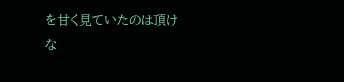を甘く見ていたのは頂けな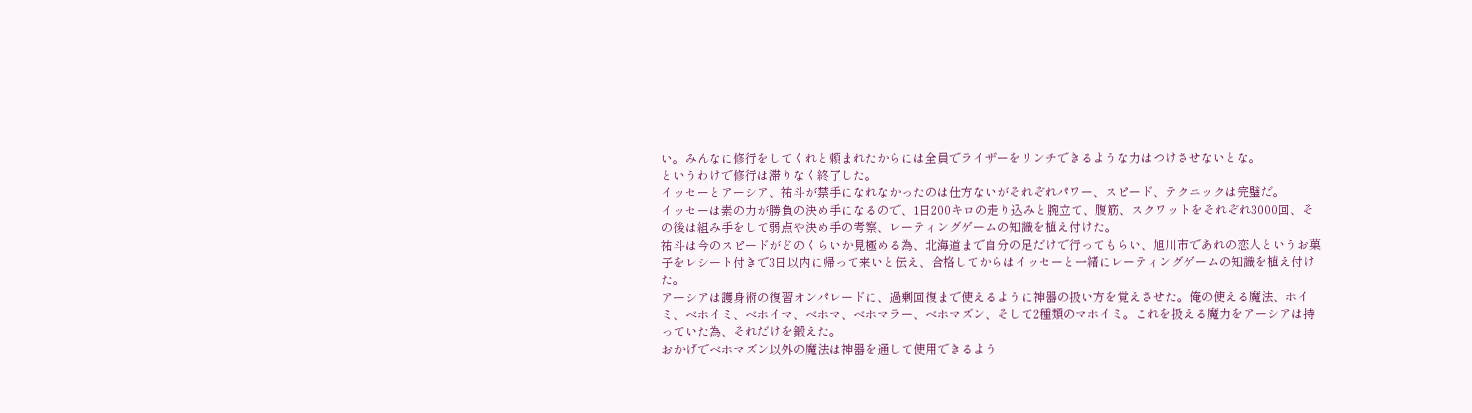い。みんなに修行をしてくれと頼まれたからには全員でライザーをリンチできるような力はつけさせないとな。
というわけで修行は滞りなく終了した。
イッセーとアーシア、祐斗が禁手になれなかったのは仕方ないがそれぞれパワー、スピード、テクニックは完璧だ。
イッセーは素の力が勝負の決め手になるので、1日200キロの走り込みと腕立て、腹筋、スクワットをそれぞれ3000回、その後は組み手をして弱点や決め手の考察、レーティングゲームの知識を植え付けた。
祐斗は今のスピードがどのくらいか見極める為、北海道まで自分の足だけで行ってもらい、旭川市であれの恋人というお菓子をレシート付きで3日以内に帰って来いと伝え、合格してからはイッセーと一緒にレーティングゲームの知識を植え付けた。
アーシアは護身術の復習オンパレードに、過剰回復まで使えるように神器の扱い方を覚えさせた。俺の使える魔法、ホイミ、ベホイミ、ベホイマ、ベホマ、ベホマラー、ベホマズン、そして2種類のマホイミ。これを扱える魔力をアーシアは持っていた為、それだけを鍛えた。
おかげでベホマズン以外の魔法は神器を通して使用できるよう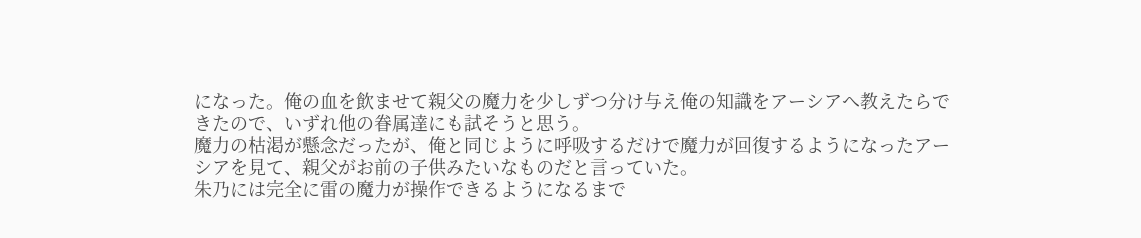になった。俺の血を飲ませて親父の魔力を少しずつ分け与え俺の知識をアーシアへ教えたらできたので、いずれ他の眷属達にも試そうと思う。
魔力の枯渇が懸念だったが、俺と同じように呼吸するだけで魔力が回復するようになったアーシアを見て、親父がお前の子供みたいなものだと言っていた。
朱乃には完全に雷の魔力が操作できるようになるまで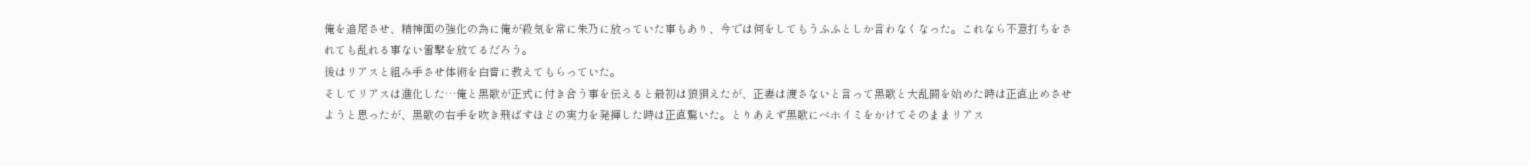俺を追尾させ、精神面の強化の為に俺が殺気を常に朱乃に放っていた事もあり、今では何をしてもうふふとしか言わなくなった。これなら不意打ちをされても乱れる事ない雷撃を放てるだろう。
後はリアスと組み手させ体術を白音に教えてもらっていた。
そしてリアスは進化した…俺と黒歌が正式に付き合う事を伝えると最初は狼狽えたが、正妻は渡さないと言って黒歌と大乱闘を始めた時は正直止めさせようと思ったが、黒歌の右手を吹き飛ばすほどの実力を発揮した時は正直驚いた。とりあえず黒歌にベホイミをかけてそのままリアス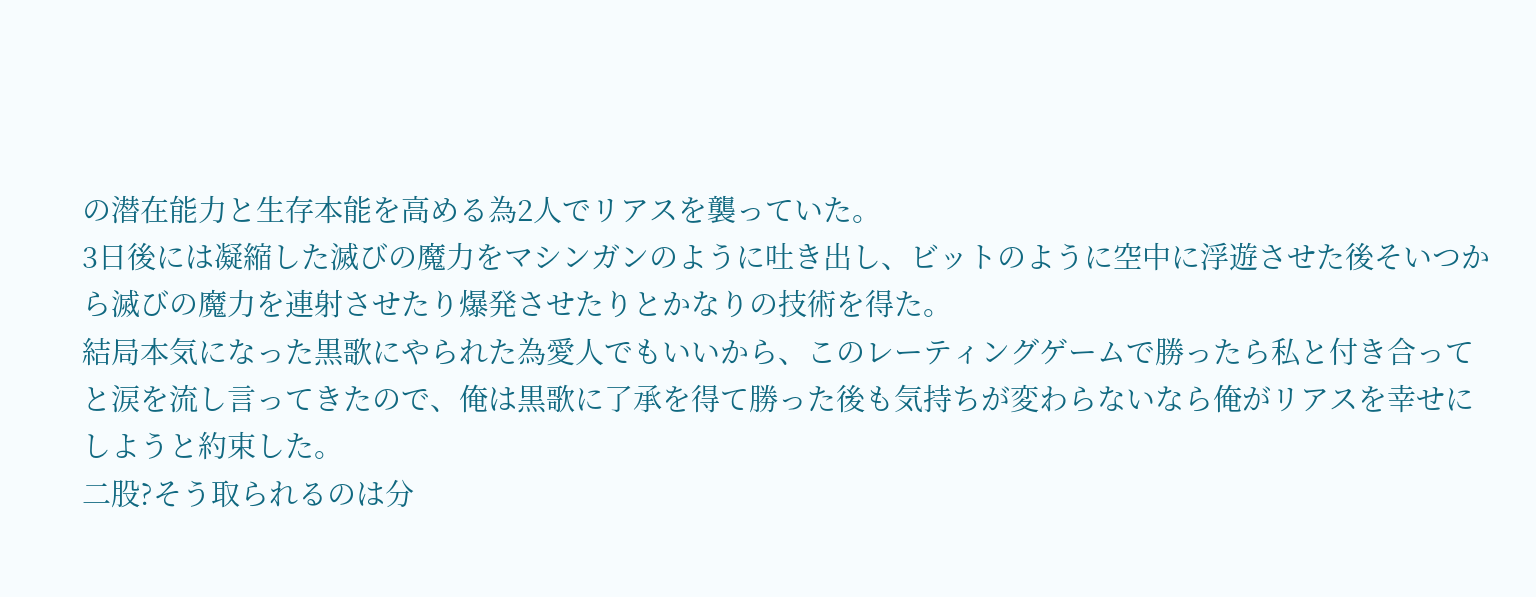の潜在能力と生存本能を高める為2人でリアスを襲っていた。
3日後には凝縮した滅びの魔力をマシンガンのように吐き出し、ビットのように空中に浮遊させた後そいつから滅びの魔力を連射させたり爆発させたりとかなりの技術を得た。
結局本気になった黒歌にやられた為愛人でもいいから、このレーティングゲームで勝ったら私と付き合ってと涙を流し言ってきたので、俺は黒歌に了承を得て勝った後も気持ちが変わらないなら俺がリアスを幸せにしようと約束した。
二股?そう取られるのは分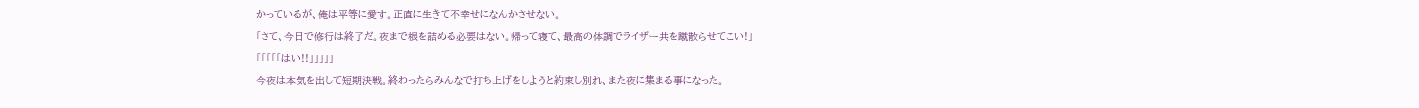かっているが、俺は平等に愛す。正直に生きて不幸せになんかさせない。
「さて、今日で修行は終了だ。夜まで根を詰める必要はない。帰って寝て、最高の体調でライザー共を蹴散らせてこい!」
「「「「「はい!!」」」」」
今夜は本気を出して短期決戦。終わったらみんなで打ち上げをしようと約束し別れ、また夜に集まる事になった。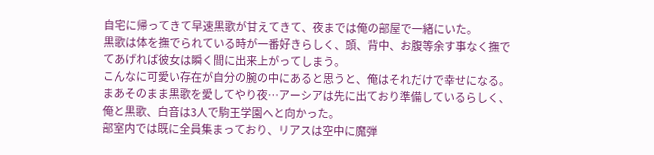自宅に帰ってきて早速黒歌が甘えてきて、夜までは俺の部屋で一緒にいた。
黒歌は体を撫でられている時が一番好きらしく、頭、背中、お腹等余す事なく撫でてあげれば彼女は瞬く間に出来上がってしまう。
こんなに可愛い存在が自分の腕の中にあると思うと、俺はそれだけで幸せになる。
まあそのまま黒歌を愛してやり夜…アーシアは先に出ており準備しているらしく、俺と黒歌、白音は3人で駒王学園へと向かった。
部室内では既に全員集まっており、リアスは空中に魔弾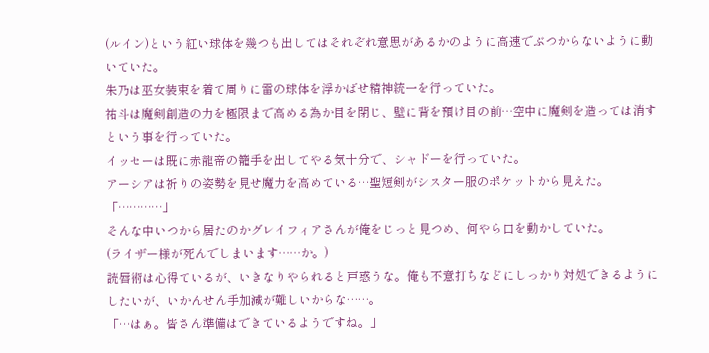(ルイン)という紅い球体を幾つも出してはそれぞれ意思があるかのように高速でぶつからないように動いていた。
朱乃は巫女装束を着て周りに雷の球体を浮かばせ精神統一を行っていた。
祐斗は魔剣創造の力を極限まで高める為か目を閉じ、壁に背を預け目の前…空中に魔剣を造っては消すという事を行っていた。
イッセーは既に赤龍帝の籠手を出してやる気十分で、シャドーを行っていた。
アーシアは祈りの姿勢を見せ魔力を高めている…聖短剣がシスター服のポケットから見えた。
「…………」
そんな中いつから居たのかグレイフィアさんが俺をじっと見つめ、何やら口を動かしていた。
(ライザー様が死んでしまいます……か。)
読唇術は心得ているが、いきなりやられると戸惑うな。俺も不意打ちなどにしっかり対処できるようにしたいが、いかんせん手加減が難しいからな……。
「…はぁ。皆さん準備はできているようですね。」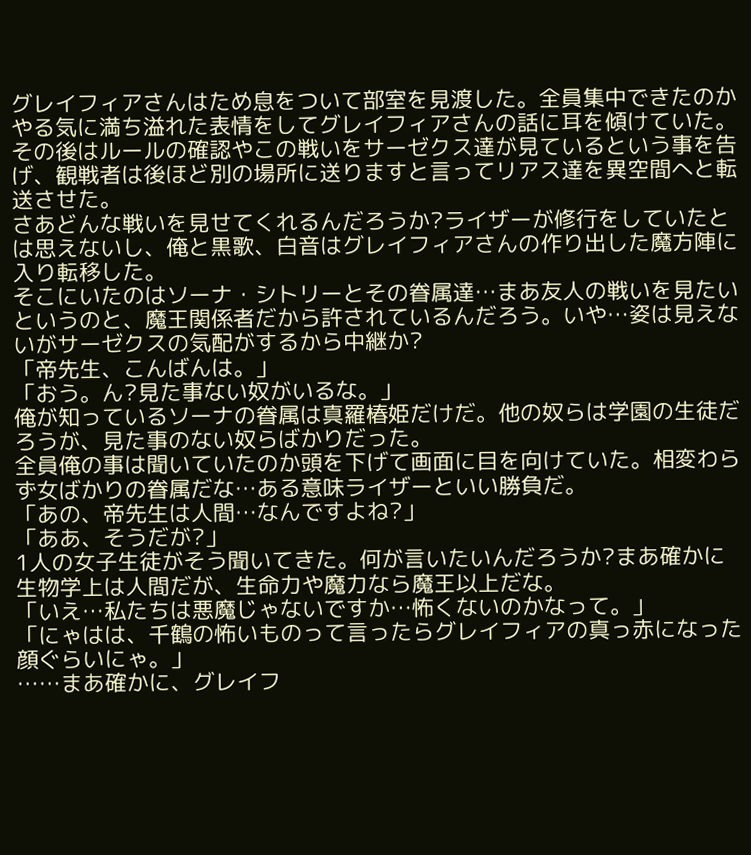グレイフィアさんはため息をついて部室を見渡した。全員集中できたのかやる気に満ち溢れた表情をしてグレイフィアさんの話に耳を傾けていた。
その後はルールの確認やこの戦いをサーゼクス達が見ているという事を告げ、観戦者は後ほど別の場所に送りますと言ってリアス達を異空間へと転送させた。
さあどんな戦いを見せてくれるんだろうか?ライザーが修行をしていたとは思えないし、俺と黒歌、白音はグレイフィアさんの作り出した魔方陣に入り転移した。
そこにいたのはソーナ・シトリーとその眷属達…まあ友人の戦いを見たいというのと、魔王関係者だから許されているんだろう。いや…姿は見えないがサーゼクスの気配がするから中継か?
「帝先生、こんばんは。」
「おう。ん?見た事ない奴がいるな。」
俺が知っているソーナの眷属は真羅椿姫だけだ。他の奴らは学園の生徒だろうが、見た事のない奴らばかりだった。
全員俺の事は聞いていたのか頭を下げて画面に目を向けていた。相変わらず女ばかりの眷属だな…ある意味ライザーといい勝負だ。
「あの、帝先生は人間…なんですよね?」
「ああ、そうだが?」
1人の女子生徒がそう聞いてきた。何が言いたいんだろうか?まあ確かに生物学上は人間だが、生命力や魔力なら魔王以上だな。
「いえ…私たちは悪魔じゃないですか…怖くないのかなって。」
「にゃはは、千鶴の怖いものって言ったらグレイフィアの真っ赤になった顔ぐらいにゃ。」
……まあ確かに、グレイフ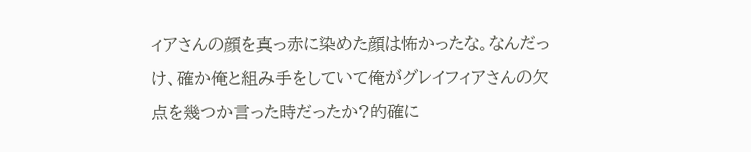ィアさんの顔を真っ赤に染めた顔は怖かったな。なんだっけ、確か俺と組み手をしていて俺がグレイフィアさんの欠点を幾つか言った時だったか?的確に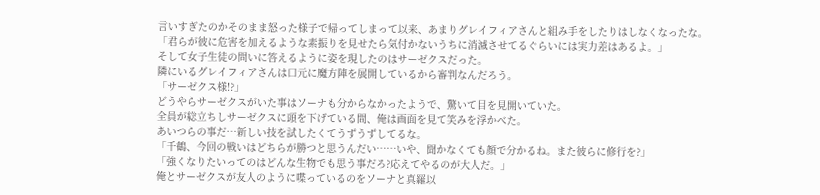言いすぎたのかそのまま怒った様子で帰ってしまって以来、あまりグレイフィアさんと組み手をしたりはしなくなったな。
「君らが彼に危害を加えるような素振りを見せたら気付かないうちに消滅させてるぐらいには実力差はあるよ。」
そして女子生徒の問いに答えるように姿を現したのはサーゼクスだった。
隣にいるグレイフィアさんは口元に魔方陣を展開しているから審判なんだろう。
「サーゼクス様!?」
どうやらサーゼクスがいた事はソーナも分からなかったようで、驚いて目を見開いていた。
全員が総立ちしサーゼクスに頭を下げている間、俺は画面を見て笑みを浮かべた。
あいつらの事だ…新しい技を試したくてうずうずしてるな。
「千鶴、今回の戦いはどちらが勝つと思うんだい……いや、聞かなくても顔で分かるね。また彼らに修行を?」
「強くなりたいってのはどんな生物でも思う事だろ?応えてやるのが大人だ。」
俺とサーゼクスが友人のように喋っているのをソーナと真羅以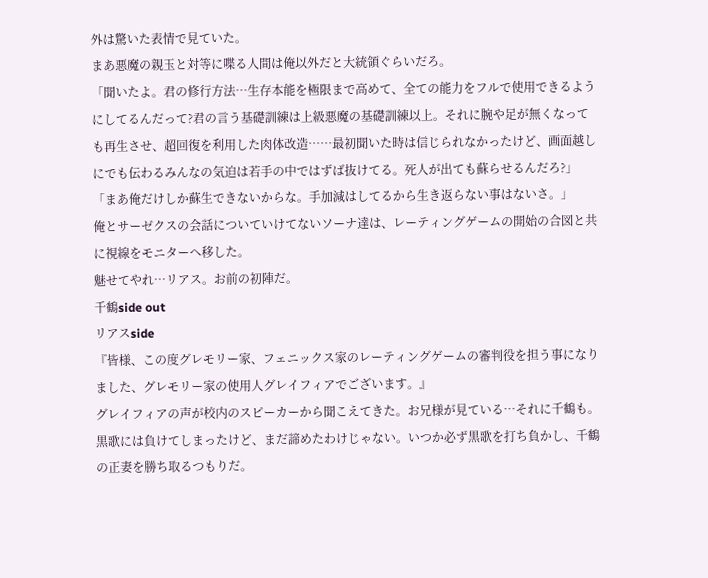外は驚いた表情で見ていた。
まあ悪魔の親玉と対等に喋る人間は俺以外だと大統領ぐらいだろ。
「聞いたよ。君の修行方法…生存本能を極限まで高めて、全ての能力をフルで使用できるようにしてるんだって?君の言う基礎訓練は上級悪魔の基礎訓練以上。それに腕や足が無くなっても再生させ、超回復を利用した肉体改造……最初聞いた時は信じられなかったけど、画面越しにでも伝わるみんなの気迫は若手の中ではずば抜けてる。死人が出ても蘇らせるんだろ?」
「まあ俺だけしか蘇生できないからな。手加減はしてるから生き返らない事はないさ。」
俺とサーゼクスの会話についていけてないソーナ達は、レーティングゲームの開始の合図と共に視線をモニターへ移した。
魅せてやれ…リアス。お前の初陣だ。
千鶴side out
リアスside
『皆様、この度グレモリー家、フェニックス家のレーティングゲームの審判役を担う事になりました、グレモリー家の使用人グレイフィアでございます。』
グレイフィアの声が校内のスピーカーから聞こえてきた。お兄様が見ている…それに千鶴も。黒歌には負けてしまったけど、まだ諦めたわけじゃない。いつか必ず黒歌を打ち負かし、千鶴の正妻を勝ち取るつもりだ。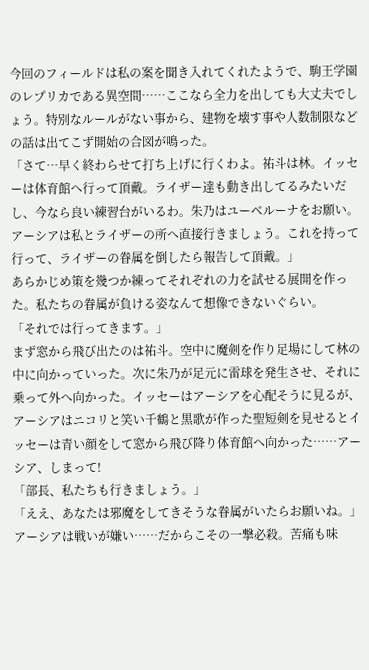今回のフィールドは私の案を聞き入れてくれたようで、駒王学園のレプリカである異空間……ここなら全力を出しても大丈夫でしょう。特別なルールがない事から、建物を壊す事や人数制限などの話は出てこず開始の合図が鳴った。
「さて…早く終わらせて打ち上げに行くわよ。祐斗は林。イッセーは体育館へ行って頂戴。ライザー達も動き出してるみたいだし、今なら良い練習台がいるわ。朱乃はユーベルーナをお願い。アーシアは私とライザーの所へ直接行きましょう。これを持って行って、ライザーの眷属を倒したら報告して頂戴。」
あらかじめ策を幾つか練ってそれぞれの力を試せる展開を作った。私たちの眷属が負ける姿なんて想像できないぐらい。
「それでは行ってきます。」
まず窓から飛び出たのは祐斗。空中に魔剣を作り足場にして林の中に向かっていった。次に朱乃が足元に雷球を発生させ、それに乗って外へ向かった。イッセーはアーシアを心配そうに見るが、アーシアはニコリと笑い千鶴と黒歌が作った聖短剣を見せるとイッセーは青い顔をして窓から飛び降り体育館へ向かった……アーシア、しまって!
「部長、私たちも行きましょう。」
「ええ、あなたは邪魔をしてきそうな眷属がいたらお願いね。」
アーシアは戦いが嫌い……だからこその一撃必殺。苦痛も味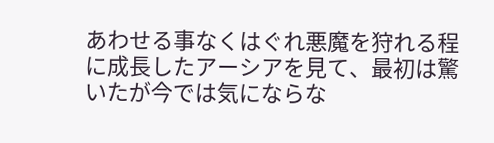あわせる事なくはぐれ悪魔を狩れる程に成長したアーシアを見て、最初は驚いたが今では気にならな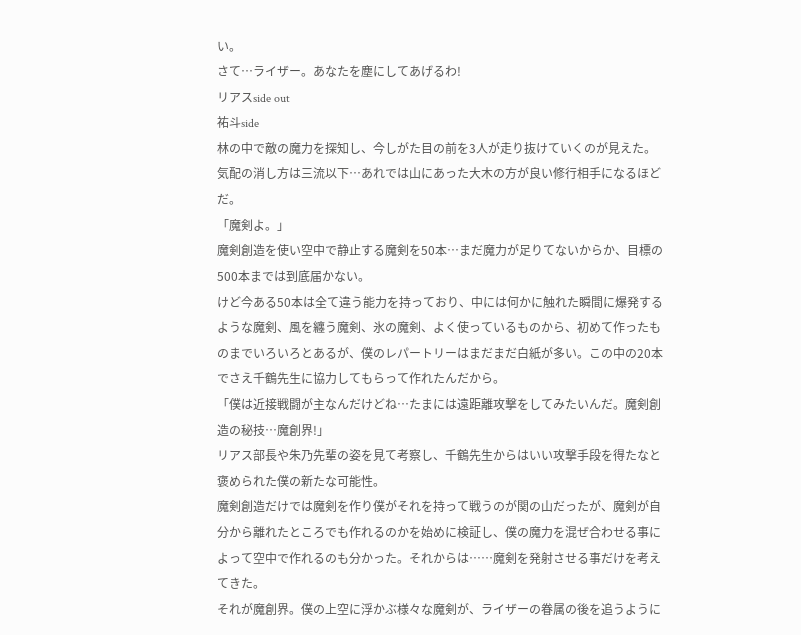い。
さて…ライザー。あなたを塵にしてあげるわ!
リアスside out
祐斗side
林の中で敵の魔力を探知し、今しがた目の前を3人が走り抜けていくのが見えた。
気配の消し方は三流以下…あれでは山にあった大木の方が良い修行相手になるほどだ。
「魔剣よ。」
魔剣創造を使い空中で静止する魔剣を50本…まだ魔力が足りてないからか、目標の500本までは到底届かない。
けど今ある50本は全て違う能力を持っており、中には何かに触れた瞬間に爆発するような魔剣、風を纏う魔剣、氷の魔剣、よく使っているものから、初めて作ったものまでいろいろとあるが、僕のレパートリーはまだまだ白紙が多い。この中の20本でさえ千鶴先生に協力してもらって作れたんだから。
「僕は近接戦闘が主なんだけどね…たまには遠距離攻撃をしてみたいんだ。魔剣創造の秘技…魔創界!」
リアス部長や朱乃先輩の姿を見て考察し、千鶴先生からはいい攻撃手段を得たなと褒められた僕の新たな可能性。
魔剣創造だけでは魔剣を作り僕がそれを持って戦うのが関の山だったが、魔剣が自分から離れたところでも作れるのかを始めに検証し、僕の魔力を混ぜ合わせる事によって空中で作れるのも分かった。それからは……魔剣を発射させる事だけを考えてきた。
それが魔創界。僕の上空に浮かぶ様々な魔剣が、ライザーの眷属の後を追うように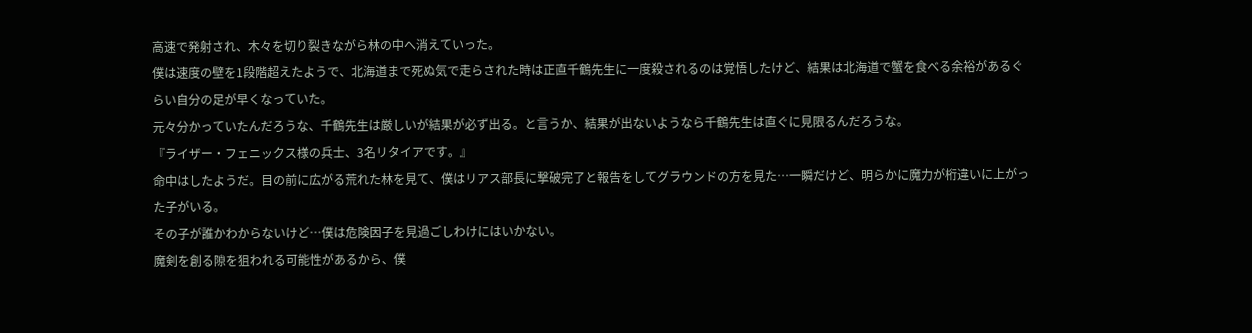高速で発射され、木々を切り裂きながら林の中へ消えていった。
僕は速度の壁を1段階超えたようで、北海道まで死ぬ気で走らされた時は正直千鶴先生に一度殺されるのは覚悟したけど、結果は北海道で蟹を食べる余裕があるぐらい自分の足が早くなっていた。
元々分かっていたんだろうな、千鶴先生は厳しいが結果が必ず出る。と言うか、結果が出ないようなら千鶴先生は直ぐに見限るんだろうな。
『ライザー・フェニックス様の兵士、3名リタイアです。』
命中はしたようだ。目の前に広がる荒れた林を見て、僕はリアス部長に撃破完了と報告をしてグラウンドの方を見た…一瞬だけど、明らかに魔力が桁違いに上がった子がいる。
その子が誰かわからないけど…僕は危険因子を見過ごしわけにはいかない。
魔剣を創る隙を狙われる可能性があるから、僕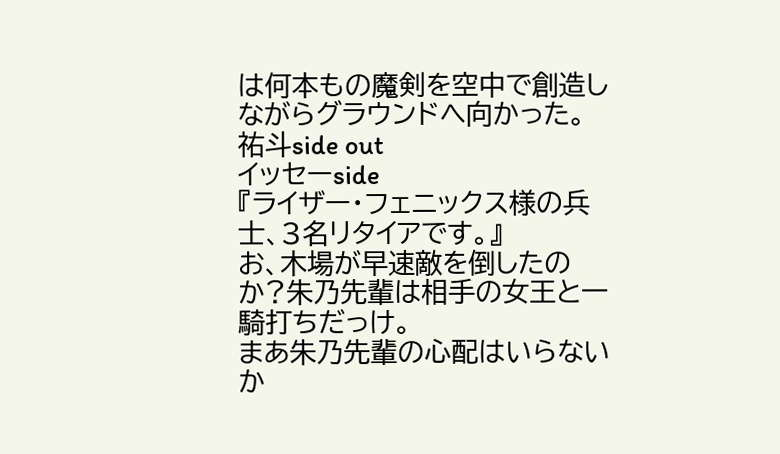は何本もの魔剣を空中で創造しながらグラウンドへ向かった。
祐斗side out
イッセーside
『ライザー・フェニックス様の兵士、3名リタイアです。』
お、木場が早速敵を倒したのか?朱乃先輩は相手の女王と一騎打ちだっけ。
まあ朱乃先輩の心配はいらないか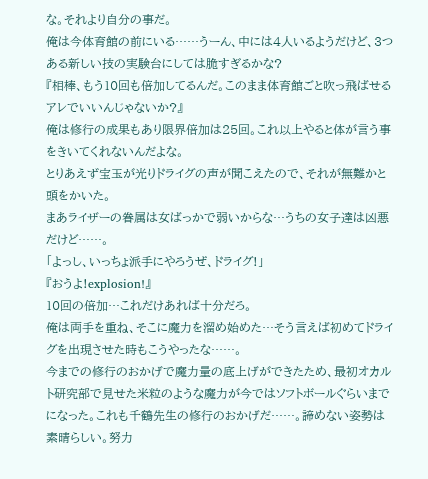な。それより自分の事だ。
俺は今体育館の前にいる……うーん、中には4人いるようだけど、3つある新しい技の実験台にしては脆すぎるかな?
『相棒、もう10回も倍加してるんだ。このまま体育館ごと吹っ飛ばせるアレでいいんじゃないか?』
俺は修行の成果もあり限界倍加は25回。これ以上やると体が言う事をきいてくれないんだよな。
とりあえず宝玉が光りドライグの声が聞こえたので、それが無難かと頭をかいた。
まあライザーの眷属は女ばっかで弱いからな…うちの女子達は凶悪だけど……。
「よっし、いっちょ派手にやろうぜ、ドライグ!」
『おうよ!explosion!』
10回の倍加…これだけあれば十分だろ。
俺は両手を重ね、そこに魔力を溜め始めた…そう言えば初めてドライグを出現させた時もこうやったな……。
今までの修行のおかげで魔力量の底上げができたため、最初オカルト研究部で見せた米粒のような魔力が今ではソフトボールぐらいまでになった。これも千鶴先生の修行のおかげだ……。諦めない姿勢は素晴らしい。努力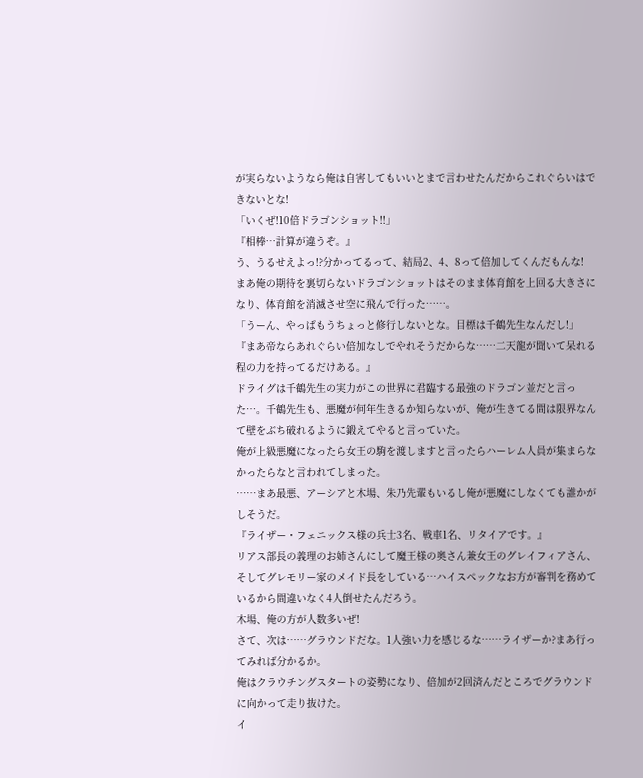が実らないようなら俺は自害してもいいとまで言わせたんだからこれぐらいはできないとな!
「いくぜ!10倍ドラゴンショット!!」
『相棒…計算が違うぞ。』
う、うるせえよっ!?分かってるって、結局2、4、8って倍加してくんだもんな!
まあ俺の期待を裏切らないドラゴンショットはそのまま体育館を上回る大きさになり、体育館を消滅させ空に飛んで行った……。
「うーん、やっぱもうちょっと修行しないとな。目標は千鶴先生なんだし!」
『まあ帝ならあれぐらい倍加なしでやれそうだからな……二天龍が聞いて呆れる程の力を持ってるだけある。』
ドライグは千鶴先生の実力がこの世界に君臨する最強のドラゴン並だと言った…。千鶴先生も、悪魔が何年生きるか知らないが、俺が生きてる間は限界なんて壁をぶち破れるように鍛えてやると言っていた。
俺が上級悪魔になったら女王の駒を渡しますと言ったらハーレム人員が集まらなかったらなと言われてしまった。
……まあ最悪、アーシアと木場、朱乃先輩もいるし俺が悪魔にしなくても誰かがしそうだ。
『ライザー・フェニックス様の兵士3名、戦車1名、リタイアです。』
リアス部長の義理のお姉さんにして魔王様の奥さん兼女王のグレイフィアさん、そしてグレモリー家のメイド長をしている…ハイスペックなお方が審判を務めているから間違いなく4人倒せたんだろう。
木場、俺の方が人数多いぜ!
さて、次は……グラウンドだな。1人強い力を感じるな……ライザーか?まあ行ってみれば分かるか。
俺はクラウチングスタートの姿勢になり、倍加が2回済んだところでグラウンドに向かって走り抜けた。
イ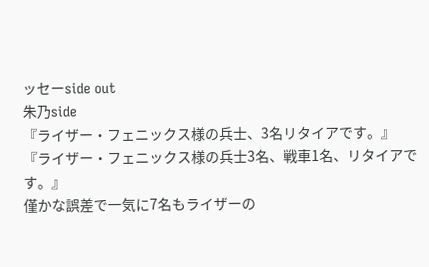ッセーside out
朱乃side
『ライザー・フェニックス様の兵士、3名リタイアです。』
『ライザー・フェニックス様の兵士3名、戦車1名、リタイアです。』
僅かな誤差で一気に7名もライザーの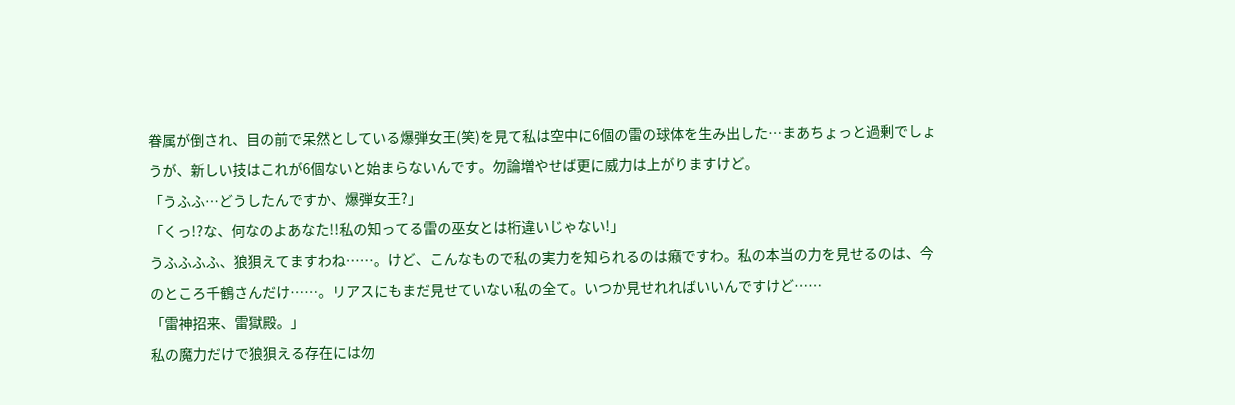眷属が倒され、目の前で呆然としている爆弾女王(笑)を見て私は空中に6個の雷の球体を生み出した…まあちょっと過剰でしょうが、新しい技はこれが6個ないと始まらないんです。勿論増やせば更に威力は上がりますけど。
「うふふ…どうしたんですか、爆弾女王?」
「くっ!?な、何なのよあなた!!私の知ってる雷の巫女とは桁違いじゃない!」
うふふふふ、狼狽えてますわね……。けど、こんなもので私の実力を知られるのは癪ですわ。私の本当の力を見せるのは、今のところ千鶴さんだけ……。リアスにもまだ見せていない私の全て。いつか見せれればいいんですけど……
「雷神招来、雷獄殿。」
私の魔力だけで狼狽える存在には勿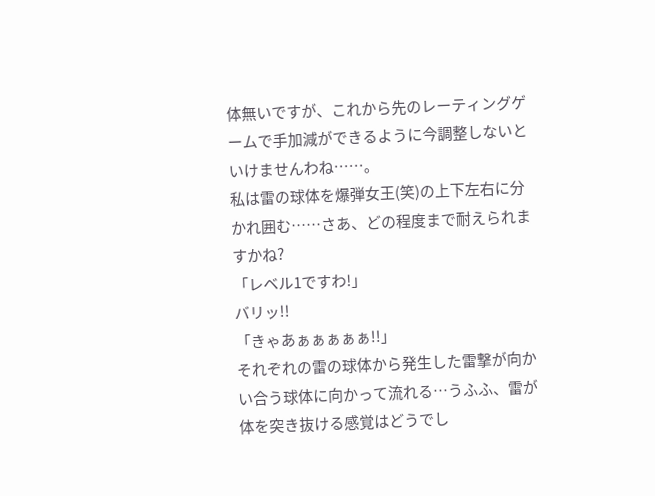体無いですが、これから先のレーティングゲームで手加減ができるように今調整しないといけませんわね……。
私は雷の球体を爆弾女王(笑)の上下左右に分かれ囲む……さあ、どの程度まで耐えられますかね?
「レベル1ですわ!」
バリッ!!
「きゃあぁぁぁぁぁ!!」
それぞれの雷の球体から発生した雷撃が向かい合う球体に向かって流れる…うふふ、雷が体を突き抜ける感覚はどうでし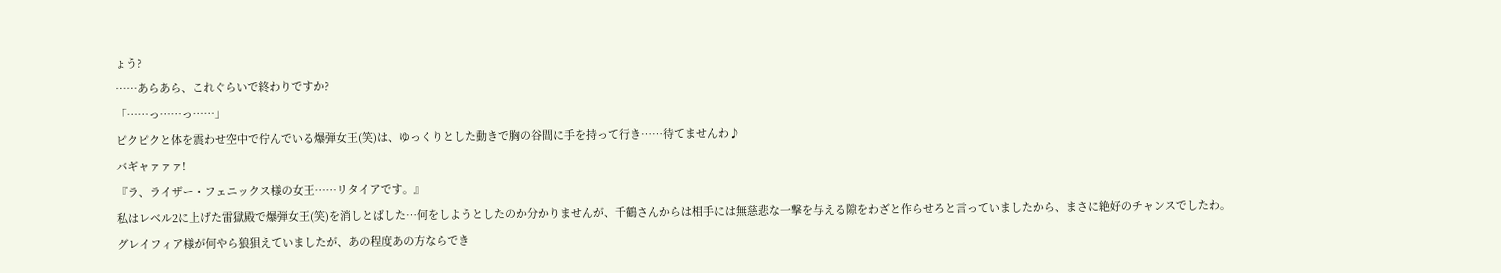ょう?
……あらあら、これぐらいで終わりですか?
「……っ……っ……」
ピクピクと体を震わせ空中で佇んでいる爆弾女王(笑)は、ゆっくりとした動きで胸の谷間に手を持って行き……待てませんわ♪
バギャァァァ!
『ラ、ライザー・フェニックス様の女王……リタイアです。』
私はレベル2に上げた雷獄殿で爆弾女王(笑)を消しとばした…何をしようとしたのか分かりませんが、千鶴さんからは相手には無慈悲な一撃を与える隙をわざと作らせろと言っていましたから、まさに絶好のチャンスでしたわ。
グレイフィア様が何やら狼狽えていましたが、あの程度あの方ならでき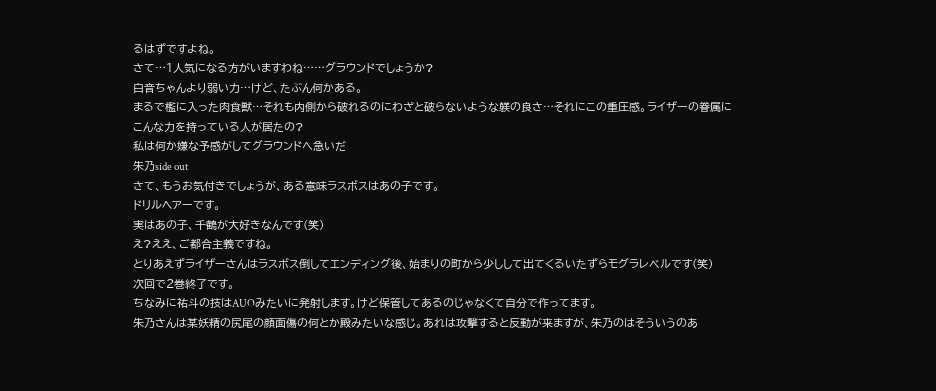るはずですよね。
さて…1人気になる方がいますわね……グラウンドでしょうか?
白音ちゃんより弱い力…けど、たぶん何かある。
まるで檻に入った肉食獣…それも内側から破れるのにわざと破らないような躾の良さ…それにこの重圧感。ライザーの眷属にこんな力を持っている人が居たの?
私は何か嫌な予感がしてグラウンドへ急いだ
朱乃side out
さて、もうお気付きでしょうが、ある意味ラスボスはあの子です。
ドリルヘアーです。
実はあの子、千鶴が大好きなんです(笑)
え?ええ、ご都合主義ですね。
とりあえずライザーさんはラスボス倒してエンディング後、始まりの町から少しして出てくるいたずらモグラレベルです(笑)
次回で2巻終了です。
ちなみに祐斗の技はAUOみたいに発射します。けど保管してあるのじゃなくて自分で作ってます。
朱乃さんは某妖精の尻尾の顔面傷の何とか殿みたいな感じ。あれは攻撃すると反動が来ますが、朱乃のはそういうのあ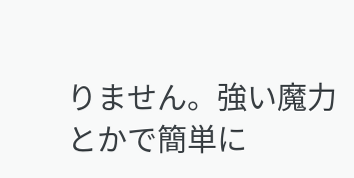りません。強い魔力とかで簡単に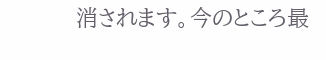消されます。今のところ最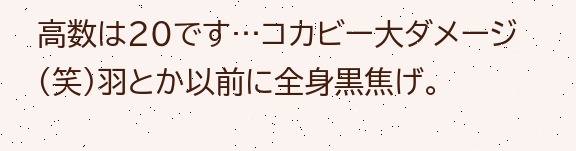高数は20です…コカビー大ダメージ(笑)羽とか以前に全身黒焦げ。